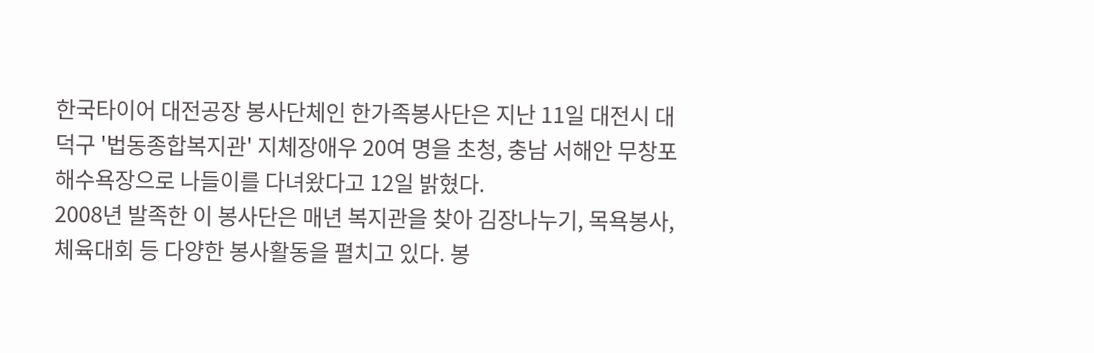한국타이어 대전공장 봉사단체인 한가족봉사단은 지난 11일 대전시 대덕구 '법동종합복지관' 지체장애우 20여 명을 초청, 충남 서해안 무창포해수욕장으로 나들이를 다녀왔다고 12일 밝혔다.
2008년 발족한 이 봉사단은 매년 복지관을 찾아 김장나누기, 목욕봉사, 체육대회 등 다양한 봉사활동을 펼치고 있다. 봉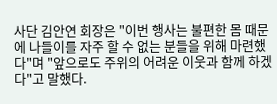사단 김안연 회장은 "이번 행사는 불편한 몸 때문에 나들이를 자주 할 수 없는 분들을 위해 마련했다"며 "앞으로도 주위의 어려운 이웃과 함께 하겠다"고 말했다.